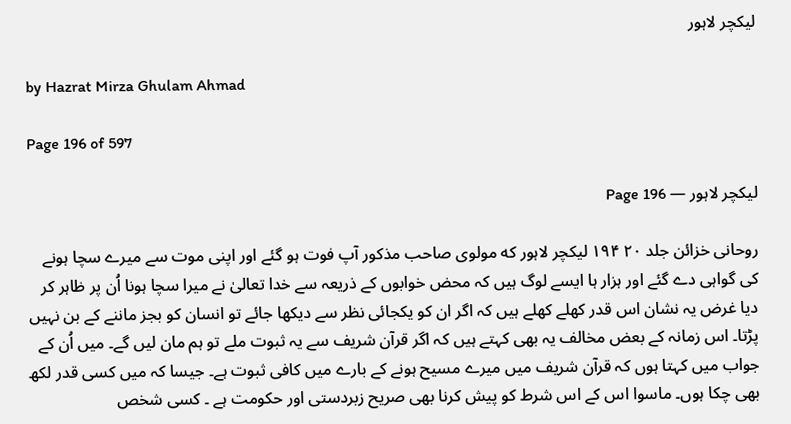لیکچر لاہور

by Hazrat Mirza Ghulam Ahmad

Page 196 of 597

لیکچر لاہور — Page 196

روحانی خزائن جلد ۲۰ ۱۹۴ لیکچر لاہور که مولوی صاحب مذکور آپ فوت ہو گئے اور اپنی موت سے میرے سچا ہونے کی گواہی دے گئے اور ہزار ہا ایسے لوگ ہیں کہ محض خوابوں کے ذریعہ سے خدا تعالیٰ نے میرا سچا ہونا اُن پر ظاہر کر دیا غرض یہ نشان اس قدر کھلے کھلے ہیں کہ اگر ان کو یکجائی نظر سے دیکھا جائے تو انسان کو بجز ماننے کے بن نہیں پڑتا۔ اس زمانہ کے بعض مخالف یہ بھی کہتے ہیں کہ اگر قرآن شریف سے یہ ثبوت ملے تو ہم مان لیں گے۔ میں اُن کے جواب میں کہتا ہوں کہ قرآن شریف میں میرے مسیح ہونے کے بارے میں کافی ثبوت ہے۔ جیسا کہ میں کسی قدر لکھ بھی چکا ہوں۔ ماسوا اس کے اس شرط کو پیش کرنا بھی صریح زبردستی اور حکومت ہے ۔ کسی شخص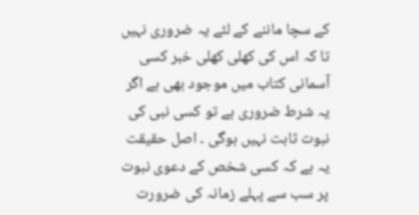کے سچا ماننے کے لئے یہ ضروری نہیں تا کہ اس کی کھلی کھلی خبر کسی آسمانی کتاب میں موجود بھی ہے اگر یہ شرط ضروری ہے تو کسی نبی کی نبوت ثابت نہیں ہوگی ۔ اصل حقیقت یہ ہے کہ کسی شخص کے دعوی نبوت پر سب سے پہلے زمانہ کی ضرورت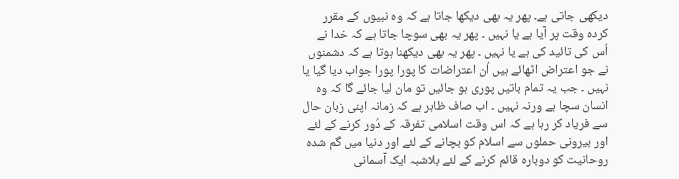دیکھی جاتی ہے۔ پھر یہ بھی دیکھا جاتا ہے کہ وہ نبیوں کے مقرر کردہ وقت پر آیا ہے یا نہیں ۔ پھر یہ بھی سوچا جاتا ہے کہ خدا نے اُس کی تائید کی ہے یا نہیں ۔ پھر یہ بھی دیکھنا ہوتا ہے کہ دشمنوں نے جو اعتراض اٹھائے ہیں اُن اعتراضات کا پورا پورا جواب دیا گیا یا نہیں ۔ جب یہ تمام باتیں پوری ہو جائیں تو مان لیا جائے گا کہ وہ انسان سچا ہے ورنہ نہیں ۔ اب صاف ظاہر ہے کہ زمانہ اپنی زبان حال سے فریاد کر رہا ہے کہ اس وقت اسلامی تفرقہ کے دُور کرنے کے لئے اور بیرونی حملوں سے اسلام کو بچانے کے لئے اور دنیا میں گم شدہ روحانیت کو دوبارہ قائم کرنے کے لئے بلاشبہ ایک آسمانی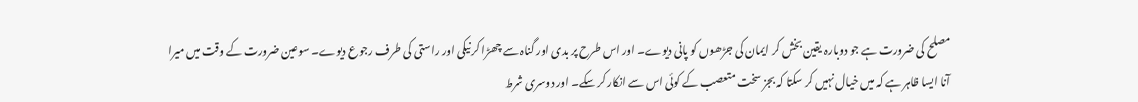مصلح کی ضرورت ہے جو دوبارہ یقین بخش کر ایمان کی جڑھوں کو پانی دیوے۔ اور اس طرح پر بدی اور گناہ سے چھڑا کر نیکی اور راستی کی طرف رجوع دیوے۔ سوعین ضرورت کے وقت میں میرا آنا ایسا ظاہر ہے کہ میں خیال نہیں کر سکتا کہ بجز سخت متعصب کے کوئی اس سے انکار کر سکے۔ اور دوسری شرط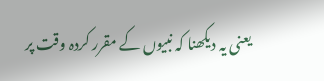یعنی یہ دیکھنا کہ نبیوں کے مقرر کردہ وقت پر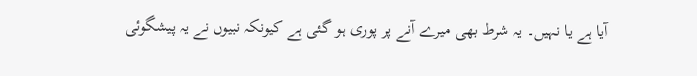آیا ہے یا نہیں۔ یہ شرط بھی میرے آنے پر پوری ہو گئی ہے کیونکہ نبیوں نے یہ پیشگوئی